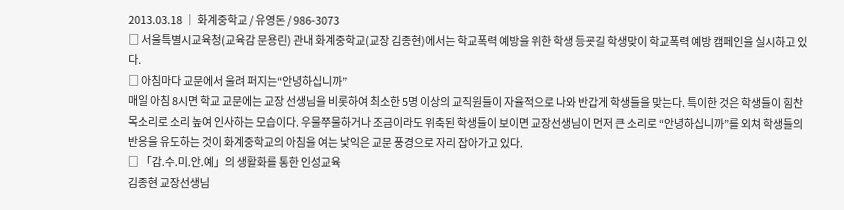2013.03.18 │ 화계중학교 / 유영돈 / 986-3073
□ 서울특별시교육청(교육감 문용린) 관내 화계중학교(교장 김종현)에서는 학교폭력 예방을 위한 학생 등굣길 학생맞이 학교폭력 예방 캠페인을 실시하고 있다.
□ 아침마다 교문에서 울려 퍼지는“안녕하십니까”
매일 아침 8시면 학교 교문에는 교장 선생님을 비롯하여 최소한 5명 이상의 교직원들이 자율적으로 나와 반갑게 학생들을 맞는다. 특이한 것은 학생들이 힘찬 목소리로 소리 높여 인사하는 모습이다. 우물쭈물하거나 조금이라도 위축된 학생들이 보이면 교장선생님이 먼저 큰 소리로 “안녕하십니까”를 외쳐 학생들의 반응을 유도하는 것이 화계중학교의 아침을 여는 낯익은 교문 풍경으로 자리 잡아가고 있다.
□ 「감․수․미․안․예」의 생활화를 통한 인성교육
김종현 교장선생님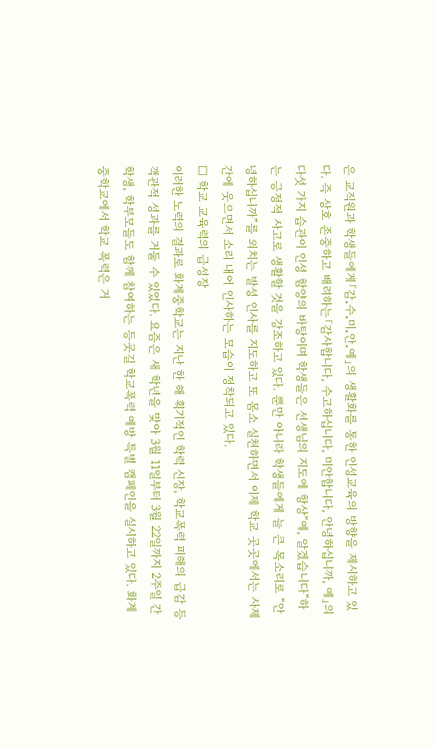은 교직원과 학생들에게「감․수․미․안․예」의 생활화를 통한 인성교육의 방향을 제시하고 있다. 즉 상호 존중하고 배려하는「감사합니다, 수고하십니다, 미안합니다, 안녕하십니까, 예」의 다섯 가지 습관이 인성 함양의 바탕이며 학생들은 선생님의 지도에 항상“예, 알겠습니다”하는 긍정적 사고로 생활할 것을 강조하고 있다. 뿐만 아니라 학생들에게 늘 큰 목소리로 “안녕하십니까”를 외치는 발성 인사를 지도하고 또 몸소 실천하면서 이제 학교 곳곳에서는 사제 간에 웃으면서 소리 내어 인사하는 모습이 정착되고 있다.
□ 학교 교육력의 급성장
이러한 노력의 결과로 화계중학교는 지난 한 해 획기적인 학력 신장, 학교폭력 피해의 급감 등 객관적 성과를 거둘 수 있었다. 요즘은 새 학년을 맞아 3월 11일부터 3월 22일까지 2주일 간 학생, 학부모들도 함께 참여하는 등굣길 학교폭력 예방 특별 캠페인을 실시하고 있다. 화계중학교에서 학교 폭력은 거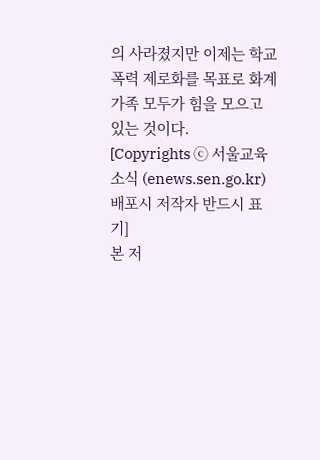의 사라졌지만 이제는 학교 폭력 제로화를 목표로 화계 가족 모두가 힘을 모으고 있는 것이다.
[Copyrights ⓒ 서울교육소식 (enews.sen.go.kr) 배포시 저작자 반드시 표기]
본 저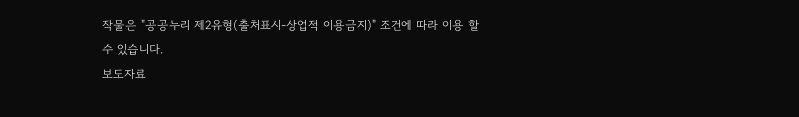작물은 "공공누리 제2유형(출처표시-상업적 이용금지)" 조건에 따라 이용 할 수 있습니다.
보도자료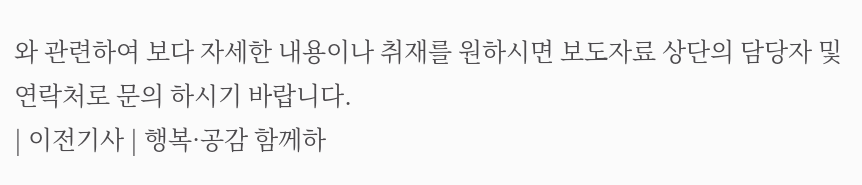와 관련하여 보다 자세한 내용이나 취재를 원하시면 보도자료 상단의 담당자 및 연락처로 문의 하시기 바랍니다.
| 이전기사 | 행복·공감 함께하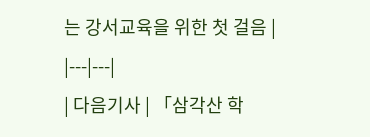는 강서교육을 위한 첫 걸음 |
|---|---|
| 다음기사 | 「삼각산 학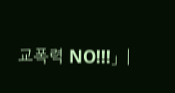교폭력 NO!!!」 |